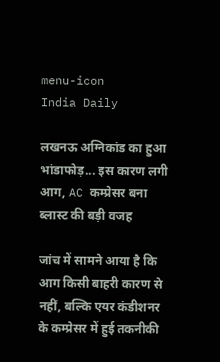menu-icon
India Daily

लखनऊ अग्निकांड का हुआ भांडाफोड़... इस कारण लगी आग, AC कम्प्रेसर बना ब्लास्ट की बड़ी वजह

जांच में सामने आया है कि आग किसी बाहरी कारण से नहीं, बल्कि एयर कंडीशनर के कम्प्रेसर में हुई तकनीकी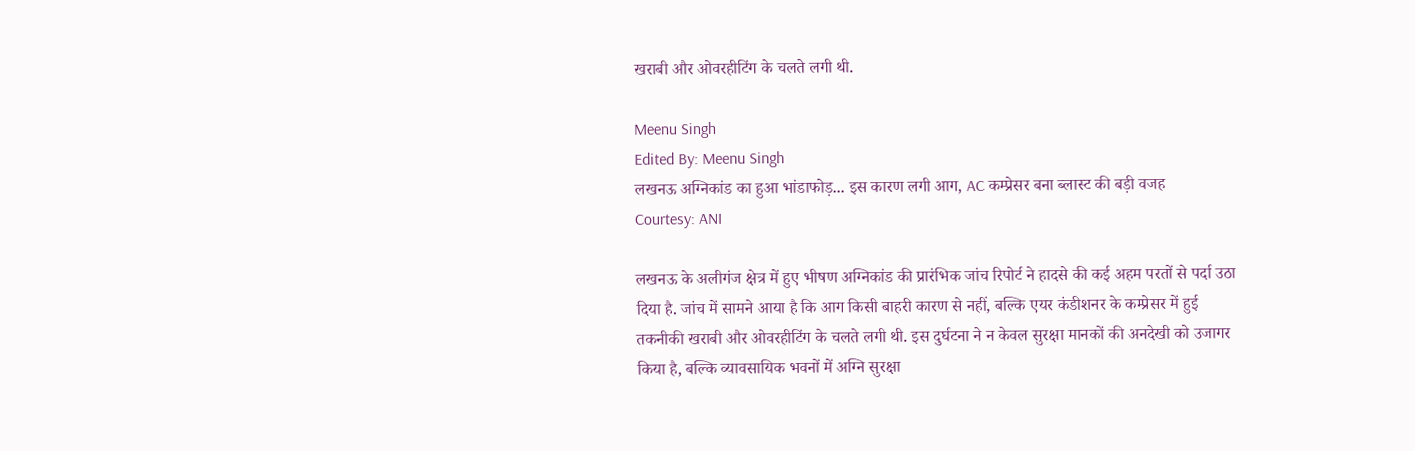खराबी और ओवरहीटिंग के चलते लगी थी.

Meenu Singh
Edited By: Meenu Singh
लखनऊ अग्निकांड का हुआ भांडाफोड़... इस कारण लगी आग, AC कम्प्रेसर बना ब्लास्ट की बड़ी वजह
Courtesy: ANI

लखनऊ के अलीगंज क्षेत्र में हुए भीषण अग्निकांड की प्रारंभिक जांच रिपोर्ट ने हादसे की कई अहम परतों से पर्दा उठा दिया है. जांच में सामने आया है कि आग किसी बाहरी कारण से नहीं, बल्कि एयर कंडीशनर के कम्प्रेसर में हुई तकनीकी खराबी और ओवरहीटिंग के चलते लगी थी. इस दुर्घटना ने न केवल सुरक्षा मानकों की अनदेखी को उजागर किया है, बल्कि व्यावसायिक भवनों में अग्नि सुरक्षा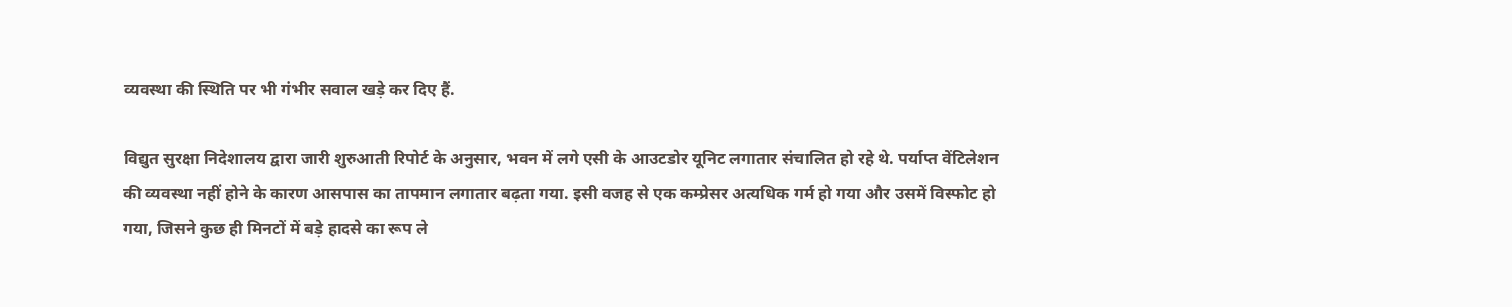व्यवस्था की स्थिति पर भी गंभीर सवाल खड़े कर दिए हैं.

विद्युत सुरक्षा निदेशालय द्वारा जारी शुरुआती रिपोर्ट के अनुसार, भवन में लगे एसी के आउटडोर यूनिट लगातार संचालित हो रहे थे. पर्याप्त वेंटिलेशन की व्यवस्था नहीं होने के कारण आसपास का तापमान लगातार बढ़ता गया. इसी वजह से एक कम्प्रेसर अत्यधिक गर्म हो गया और उसमें विस्फोट हो गया, जिसने कुछ ही मिनटों में बड़े हादसे का रूप ले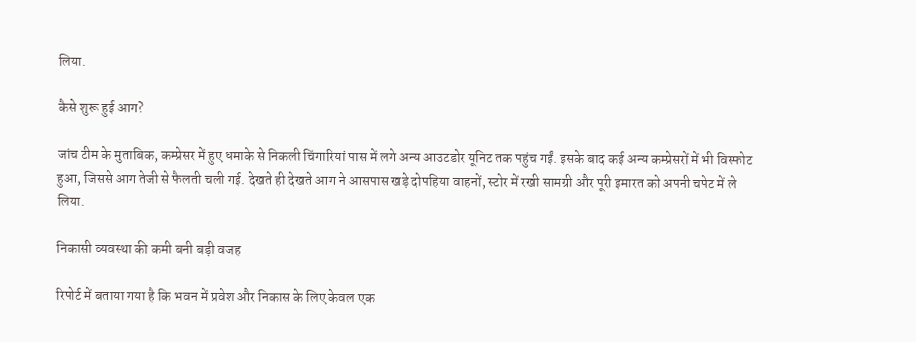लिया.

कैसे शुरू हुई आग?

जांच टीम के मुताबिक, कम्प्रेसर में हुए धमाके से निकली चिंगारियां पास में लगे अन्य आउटडोर यूनिट तक पहुंच गईं. इसके बाद कई अन्य कम्प्रेसरों में भी विस्फोट हुआ, जिससे आग तेजी से फैलती चली गई. देखते ही देखते आग ने आसपास खड़े दोपहिया वाहनों, स्टोर में रखी सामग्री और पूरी इमारत को अपनी चपेट में ले लिया.

निकासी व्यवस्था की कमी बनी बड़ी वजह

रिपोर्ट में बताया गया है कि भवन में प्रवेश और निकास के लिए केवल एक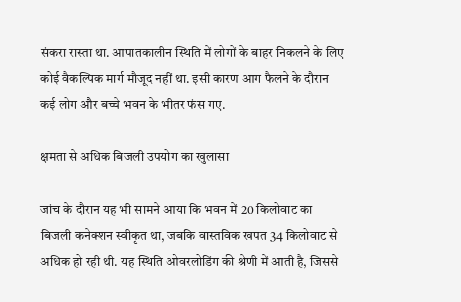संकरा रास्ता था. आपातकालीन स्थिति में लोगों के बाहर निकलने के लिए कोई वैकल्पिक मार्ग मौजूद नहीं था. इसी कारण आग फैलने के दौरान कई लोग और बच्चे भवन के भीतर फंस गए.

क्षमता से अधिक बिजली उपयोग का खुलासा

जांच के दौरान यह भी सामने आया कि भवन में 20 किलोवाट का बिजली कनेक्शन स्वीकृत था, जबकि वास्तविक खपत 34 किलोवाट से अधिक हो रही थी. यह स्थिति ओवरलोडिंग की श्रेणी में आती है, जिससे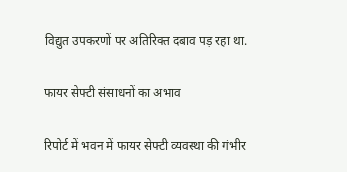विद्युत उपकरणों पर अतिरिक्त दबाव पड़ रहा था.

फायर सेफ्टी संसाधनों का अभाव

रिपोर्ट में भवन में फायर सेफ्टी व्यवस्था की गंभीर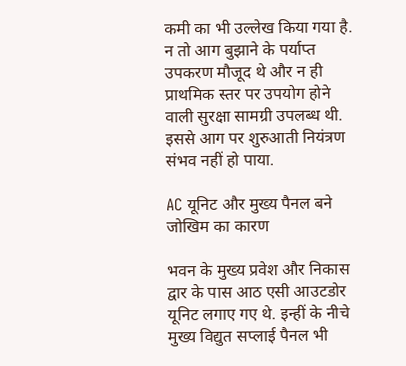कमी का भी उल्लेख किया गया है. न तो आग बुझाने के पर्याप्त उपकरण मौजूद थे और न ही प्राथमिक स्तर पर उपयोग होने वाली सुरक्षा सामग्री उपलब्ध थी. इससे आग पर शुरुआती नियंत्रण संभव नहीं हो पाया.

AC यूनिट और मुख्य पैनल बने जोखिम का कारण

भवन के मुख्य प्रवेश और निकास द्वार के पास आठ एसी आउटडोर यूनिट लगाए गए थे. इन्हीं के नीचे मुख्य विद्युत सप्लाई पैनल भी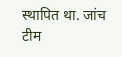स्थापित था. जांच टीम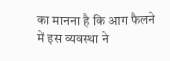का मानना है कि आग फैलने में इस व्यवस्था ने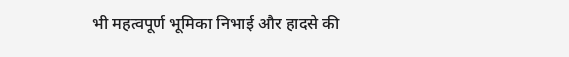भी महत्वपूर्ण भूमिका निभाई और हादसे की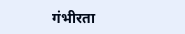गंभीरता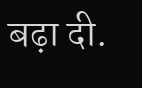बढ़ा दी.